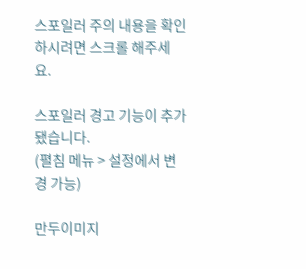스포일러 주의 내용을 확인하시려면 스크롤 해주세요.

스포일러 경고 기능이 추가됐습니다.
(펼침 메뉴 > 설정에서 변경 가능)

만두이미지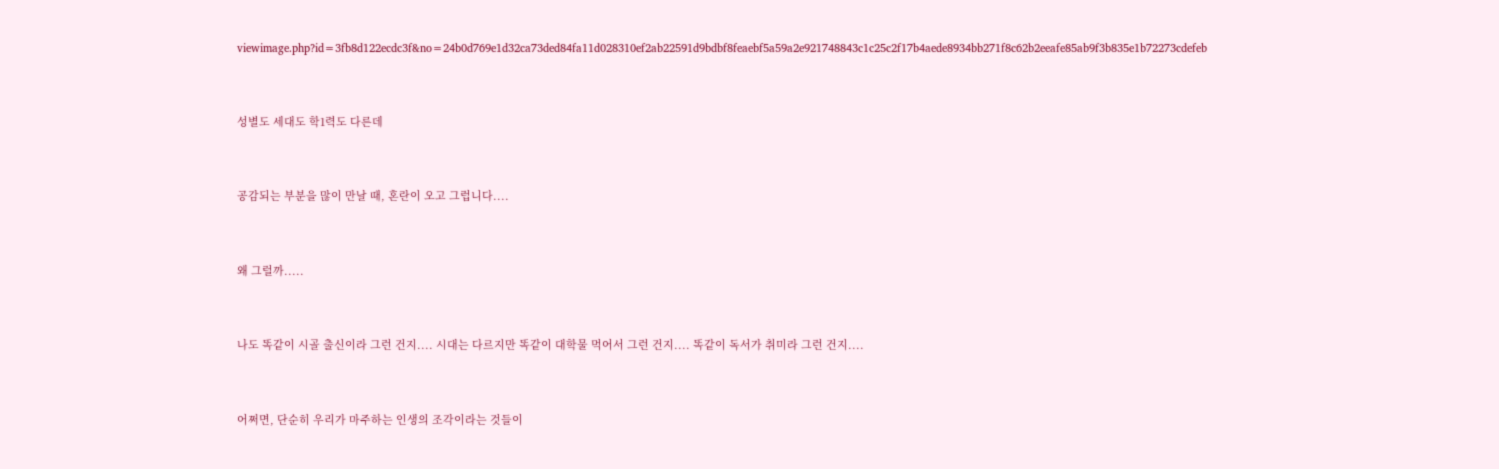viewimage.php?id=3fb8d122ecdc3f&no=24b0d769e1d32ca73ded84fa11d028310ef2ab22591d9bdbf8feaebf5a59a2e921748843c1c25c2f17b4aede8934bb271f8c62b2eeafe85ab9f3b835e1b72273cdefeb


성별도 세대도 학1력도 다른데


공감되는 부분을 많이 만날 때, 혼란이 오고 그럽니다....


왜 그럴까.....


나도 똑같이 시골 출신이라 그런 건지.... 시대는 다르지만 똑같이 대학물 먹어서 그런 건지.... 똑같이 독서가 취미라 그런 건지....


어쩌면, 단순히 우리가 마주하는 인생의 조각이라는 것들이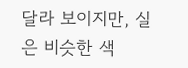달라 보이지만, 실은 비슷한 색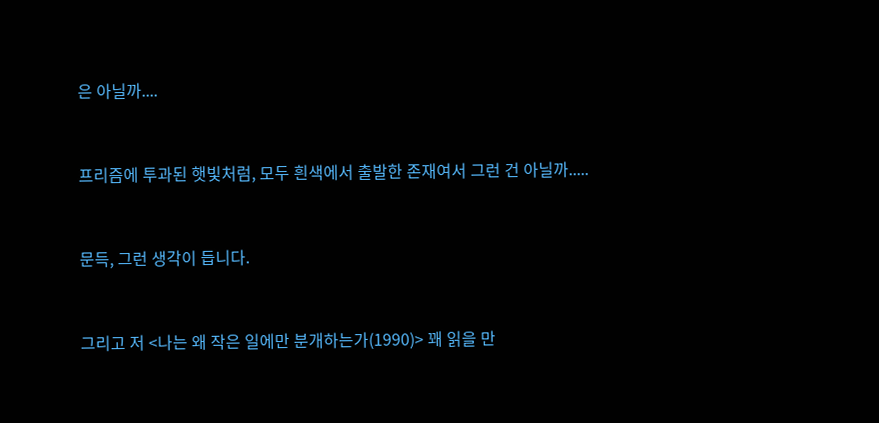은 아닐까....


프리즘에 투과된 햇빛처럼, 모두 흰색에서 출발한 존재여서 그런 건 아닐까.....


문득, 그런 생각이 듭니다.


그리고 저 <나는 왜 작은 일에만 분개하는가(1990)> 꽤 읽을 만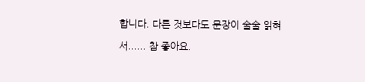합니다. 다른 것보다도 문장이 술술 읽혀서...... 참 좋아요.